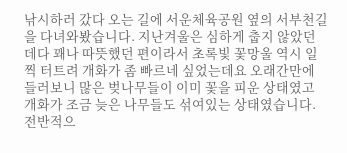낚시하러 갔다 오는 길에 서운체육공원 옆의 서부천길을 다녀와봤습니다. 지난겨울은 심하게 춥지 않았던데다 꽤나 따뜻했던 편이라서 초록빛 꽃망울 역시 일찍 터트려 개화가 좀 빠르네 싶었는데요 오래간만에 들러보니 많은 벚나무들이 이미 꽃을 피운 상태였고 개화가 조금 늦은 나무들도 섞여있는 상태였습니다.
전반적으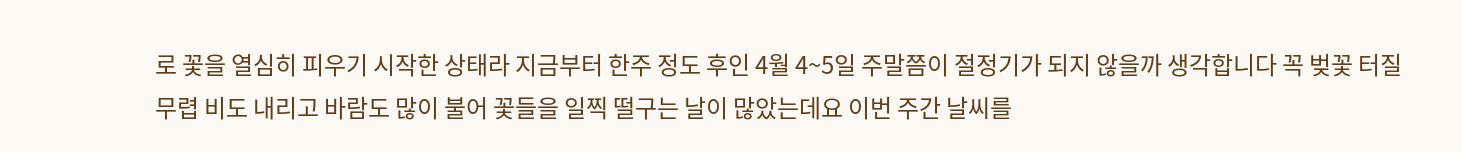로 꽃을 열심히 피우기 시작한 상태라 지금부터 한주 정도 후인 4월 4~5일 주말쯤이 절정기가 되지 않을까 생각합니다 꼭 벚꽃 터질 무렵 비도 내리고 바람도 많이 불어 꽃들을 일찍 떨구는 날이 많았는데요 이번 주간 날씨를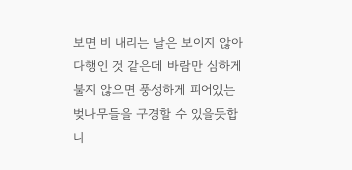보면 비 내리는 날은 보이지 않아 다행인 것 같은데 바람만 심하게 불지 않으면 풍성하게 피어있는 벚나무들을 구경할 수 있을듯합니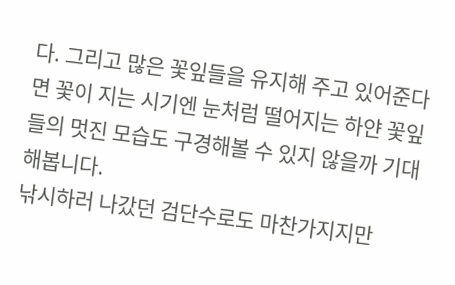다. 그리고 많은 꽃잎들을 유지해 주고 있어준다면 꽃이 지는 시기엔 눈처럼 떨어지는 하얀 꽃잎들의 멋진 모습도 구경해볼 수 있지 않을까 기대해봅니다.
낚시하러 나갔던 검단수로도 마찬가지지만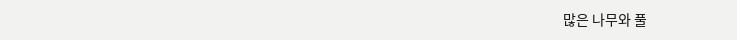많은 나무와 풀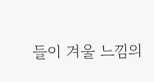들이 겨울 느낌의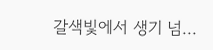갈색빛에서 생기 넘...